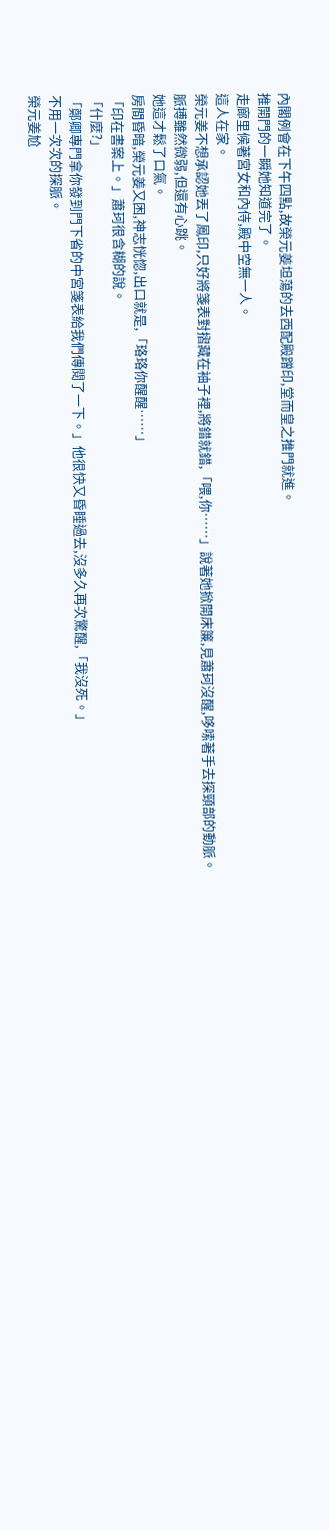內閣例會在下午四點,故榮元姜坦蕩的去西配殿蹭印,堂而皇之推門就進。
推開門的一瞬她知道完了。
走廊里候著宮女和內侍,殿中空無一人。
這人在家。
榮元姜不想承認她丟了鳳印,只好將箋表對摺藏在袖子裡,將錯就錯,「喂,你……」說著她掀開床簾,見蕭珂沒醒,哆嗦著手去探頸部的動脈。
脈搏雖然微弱,但還有心跳。
她這才鬆了口氣。
房間昏暗,榮元姜又困,神志恍惚,出口就是,「珞珞你醒醒……」
「印在書案上。」蕭珂很含糊的說。
「什麼?」
「鄭卿專門拿你發到門下省的中宮箋表給我們傳閱了一下。」他很快又昏睡過去,沒多久再次驚醒,「我沒死。」
不用一次次的探脈。
榮元姜尬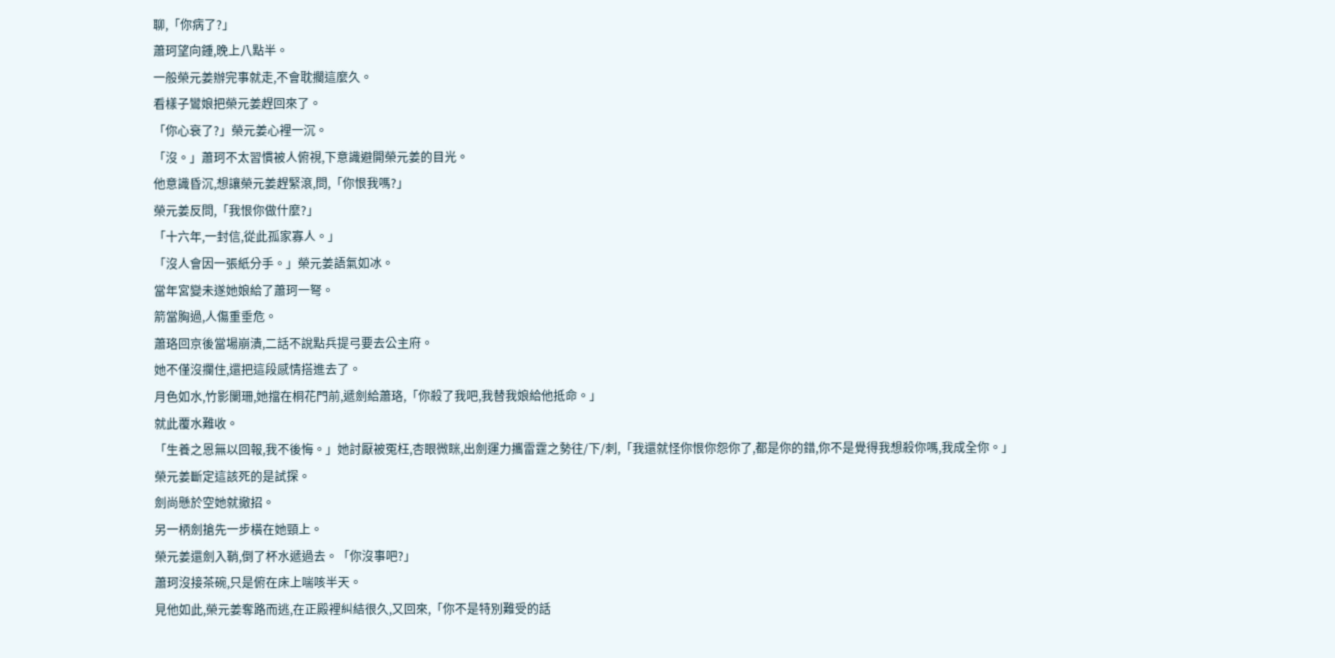聊,「你病了?」
蕭珂望向鍾,晚上八點半。
一般榮元姜辦完事就走,不會耽擱這麼久。
看樣子鸞娘把榮元姜趕回來了。
「你心衰了?」榮元姜心裡一沉。
「沒。」蕭珂不太習慣被人俯視,下意識避開榮元姜的目光。
他意識昏沉,想讓榮元姜趕緊滾,問,「你恨我嗎?」
榮元姜反問,「我恨你做什麼?」
「十六年,一封信,從此孤家寡人。」
「沒人會因一張紙分手。」榮元姜語氣如冰。
當年宮變未遂她娘給了蕭珂一弩。
箭當胸過,人傷重垂危。
蕭珞回京後當場崩潰,二話不說點兵提弓要去公主府。
她不僅沒攔住,還把這段感情搭進去了。
月色如水,竹影闌珊,她擋在桐花門前,遞劍給蕭珞,「你殺了我吧,我替我娘給他抵命。」
就此覆水難收。
「生養之恩無以回報,我不後悔。」她討厭被冤枉,杏眼微眯,出劍運力攜雷霆之勢往/下/刺,「我還就怪你恨你怨你了,都是你的錯,你不是覺得我想殺你嗎,我成全你。」
榮元姜斷定這該死的是試探。
劍尚懸於空她就撤招。
另一柄劍搶先一步橫在她頸上。
榮元姜還劍入鞘,倒了杯水遞過去。「你沒事吧?」
蕭珂沒接茶碗,只是俯在床上喘咳半天。
見他如此,榮元姜奪路而逃,在正殿裡糾結很久,又回來,「你不是特別難受的話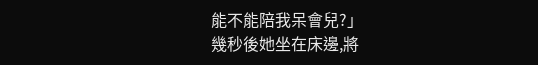能不能陪我呆會兒?」
幾秒後她坐在床邊,將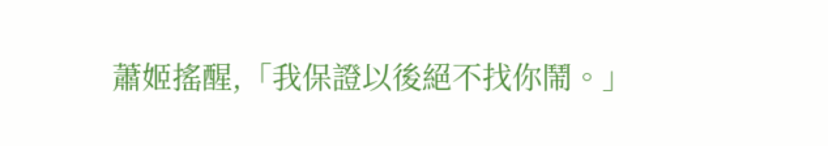蕭姬搖醒,「我保證以後絕不找你鬧。」